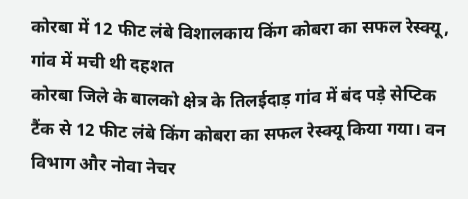कोरबा में 12 फीट लंबे विशालकाय किंग कोबरा का सफल रेस्क्यू, गांव में मची थी दहशत
कोरबा जिले के बालको क्षेत्र के तिलईदाड़ गांव में बंद पड़े सेप्टिक टैंक से 12 फीट लंबे किंग कोबरा का सफल रेस्क्यू किया गया। वन विभाग और नोवा नेचर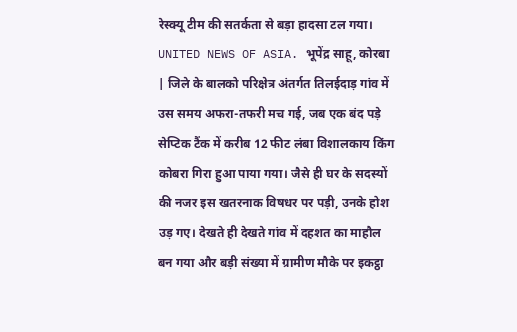रेस्क्यू टीम की सतर्कता से बड़ा हादसा टल गया।
UNITED NEWS OF ASIA. भूपेंद्र साहू, कोरबा | जिले के बालको परिक्षेत्र अंतर्गत तिलईदाड़ गांव में उस समय अफरा-तफरी मच गई, जब एक बंद पड़े सेप्टिक टैंक में करीब 12 फीट लंबा विशालकाय किंग कोबरा गिरा हुआ पाया गया। जैसे ही घर के सदस्यों की नजर इस खतरनाक विषधर पर पड़ी, उनके होश उड़ गए। देखते ही देखते गांव में दहशत का माहौल बन गया और बड़ी संख्या में ग्रामीण मौके पर इकट्ठा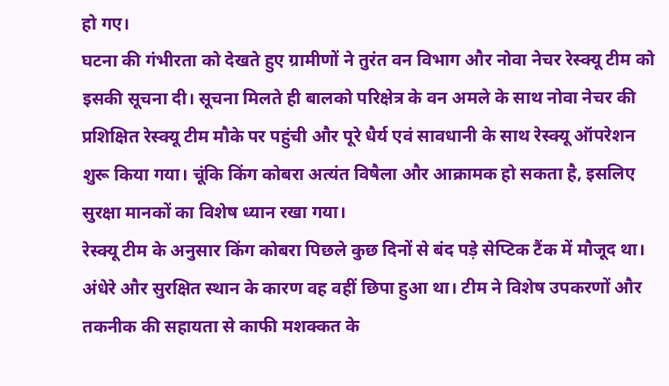हो गए।
घटना की गंभीरता को देखते हुए ग्रामीणों ने तुरंत वन विभाग और नोवा नेचर रेस्क्यू टीम को इसकी सूचना दी। सूचना मिलते ही बालको परिक्षेत्र के वन अमले के साथ नोवा नेचर की प्रशिक्षित रेस्क्यू टीम मौके पर पहुंची और पूरे धैर्य एवं सावधानी के साथ रेस्क्यू ऑपरेशन शुरू किया गया। चूंकि किंग कोबरा अत्यंत विषैला और आक्रामक हो सकता है, इसलिए सुरक्षा मानकों का विशेष ध्यान रखा गया।
रेस्क्यू टीम के अनुसार किंग कोबरा पिछले कुछ दिनों से बंद पड़े सेप्टिक टैंक में मौजूद था। अंधेरे और सुरक्षित स्थान के कारण वह वहीं छिपा हुआ था। टीम ने विशेष उपकरणों और तकनीक की सहायता से काफी मशक्कत के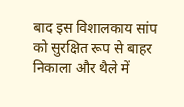बाद इस विशालकाय सांप को सुरक्षित रूप से बाहर निकाला और थैले में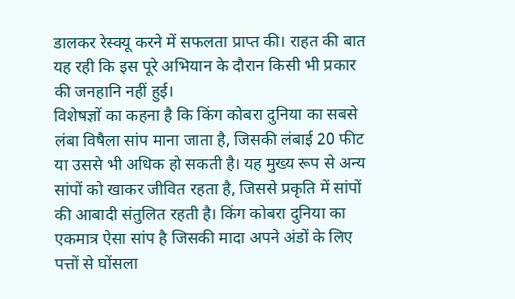डालकर रेस्क्यू करने में सफलता प्राप्त की। राहत की बात यह रही कि इस पूरे अभियान के दौरान किसी भी प्रकार की जनहानि नहीं हुई।
विशेषज्ञों का कहना है कि किंग कोबरा दुनिया का सबसे लंबा विषैला सांप माना जाता है, जिसकी लंबाई 20 फीट या उससे भी अधिक हो सकती है। यह मुख्य रूप से अन्य सांपों को खाकर जीवित रहता है, जिससे प्रकृति में सांपों की आबादी संतुलित रहती है। किंग कोबरा दुनिया का एकमात्र ऐसा सांप है जिसकी मादा अपने अंडों के लिए पत्तों से घोंसला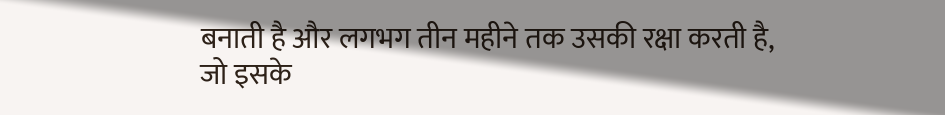बनाती है और लगभग तीन महीने तक उसकी रक्षा करती है, जो इसके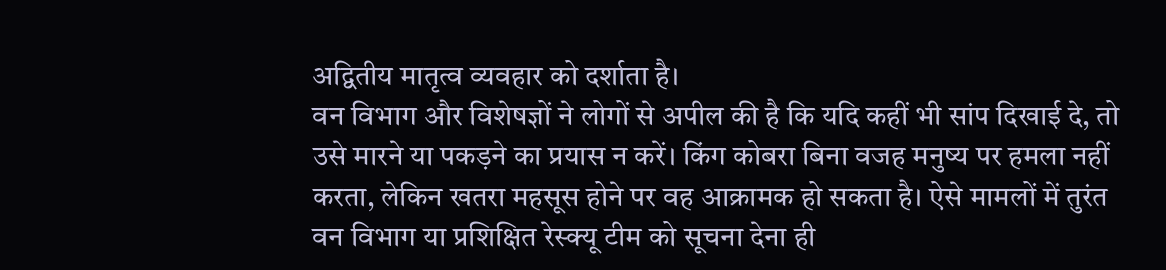अद्वितीय मातृत्व व्यवहार को दर्शाता है।
वन विभाग और विशेषज्ञों ने लोगों से अपील की है कि यदि कहीं भी सांप दिखाई दे, तो उसे मारने या पकड़ने का प्रयास न करें। किंग कोबरा बिना वजह मनुष्य पर हमला नहीं करता, लेकिन खतरा महसूस होने पर वह आक्रामक हो सकता है। ऐसे मामलों में तुरंत वन विभाग या प्रशिक्षित रेस्क्यू टीम को सूचना देना ही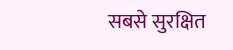सबसे सुरक्षित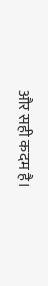और सही कदम है।